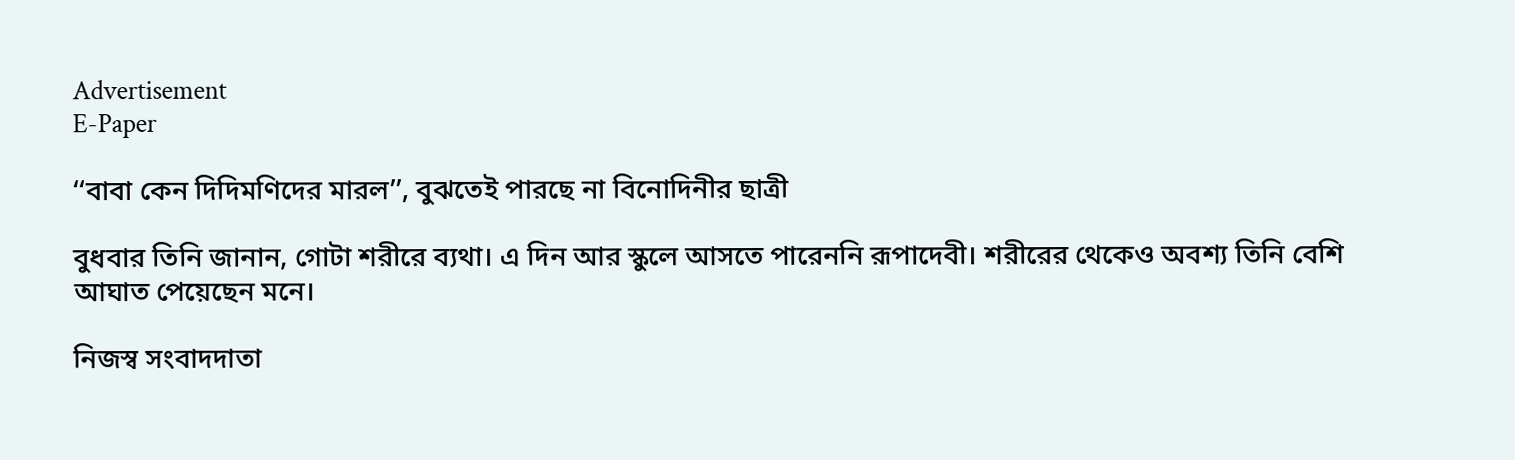Advertisement
E-Paper

‘‘বাবা কেন দিদিমণিদের মারল’’, বুঝতেই পারছে না বিনোদিনীর ছাত্রী

বুধবার তিনি জানান, গোটা শরীরে ব্যথা। এ দিন আর স্কুলে আসতে পারেননি রূপাদেবী। শরীরের থেকেও অবশ্য তিনি বেশি আঘাত পেয়েছেন মনে।

নিজস্ব সংবাদদাতা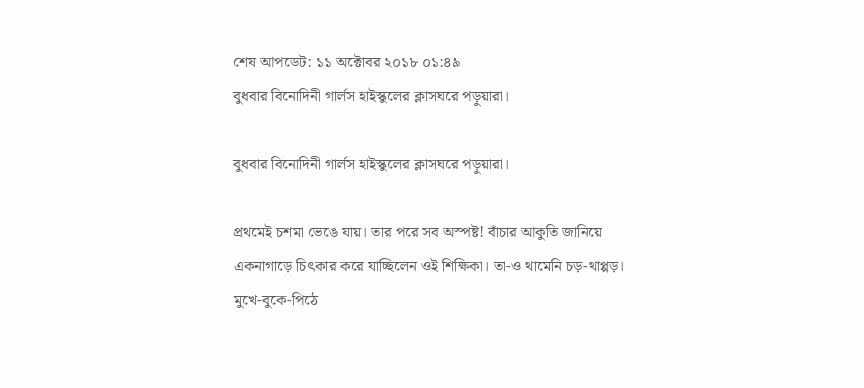শেষ আপডেট: ১১ অক্টোবর ২০১৮ ০১:৪৯
বুধবার বিনোদিনী গার্লস হাইস্কুলের ক্লাসঘরে পড়ুয়ারা।

বুধবার বিনোদিনী গার্লস হাইস্কুলের ক্লাসঘরে পড়ুয়ারা।

প্রথমেই চশমা ভেঙে যায়। তার পরে সব অস্পষ্ট! বাঁচার আকুতি জানিয়ে একনাগাড়ে চিৎকার করে যাচ্ছিলেন ওই শিক্ষিকা। তা-ও থামেনি চড়-থাপ্পড়। মুখে-বুকে-পিঠে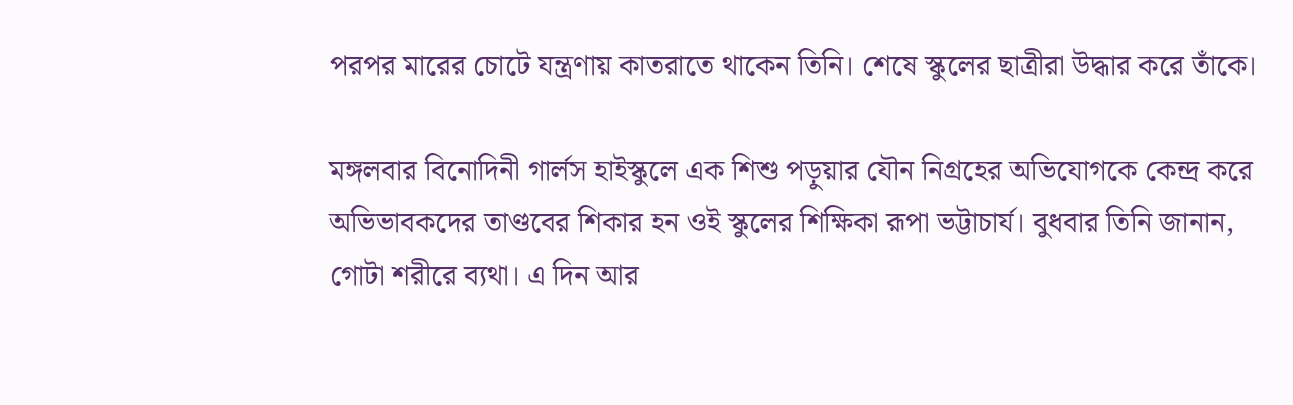পরপর মারের চোটে যন্ত্রণায় কাতরাতে থাকেন তিনি। শেষে স্কুলের ছাত্রীরা উদ্ধার করে তাঁকে।

মঙ্গলবার বিনোদিনী গার্লস হাইস্কুলে এক শিশু পড়ুয়ার যৌন নিগ্রহের অভিযোগকে কেন্দ্র করে অভিভাবকদের তাণ্ডবের শিকার হন ওই স্কুলের শিক্ষিকা রূপা ভট্টাচার্য। বুধবার তিনি জানান, গোটা শরীরে ব্যথা। এ দিন আর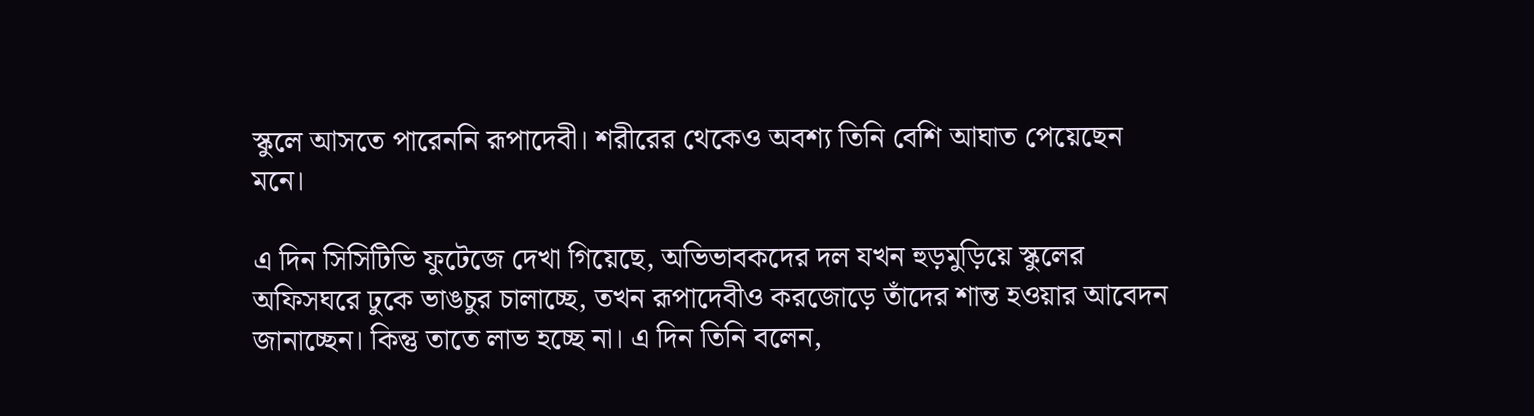স্কুলে আসতে পারেননি রূপাদেবী। শরীরের থেকেও অবশ্য তিনি বেশি আঘাত পেয়েছেন মনে।

এ দিন সিসিটিভি ফুটেজে দেখা গিয়েছে, অভিভাবকদের দল যখন হুড়মুড়িয়ে স্কুলের অফিসঘরে ঢুকে ভাঙচুর চালাচ্ছে, তখন রূপাদেবীও করজোড়ে তাঁদের শান্ত হওয়ার আবেদন জানাচ্ছেন। কিন্তু তাতে লাভ হচ্ছে না। এ দিন তিনি বলেন,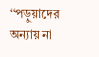‘‘পড়ুয়াদের অন্যায় না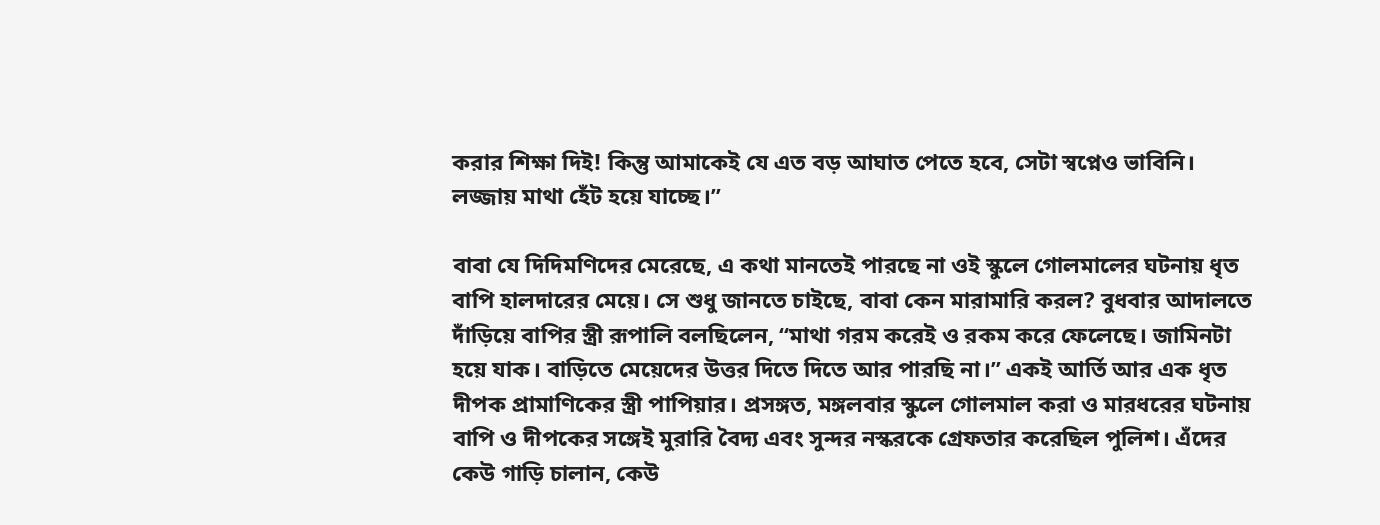করার শিক্ষা দিই! কিন্তু আমাকেই যে এত বড় আঘাত পেতে হবে, সেটা স্বপ্নেও ভাবিনি। লজ্জায় মাথা হেঁট হয়ে যাচ্ছে।’’

বাবা যে দিদিমণিদের মেরেছে, এ কথা মানতেই পারছে না ওই স্কুলে গোলমালের ঘটনায় ধৃত বাপি হালদারের মেয়ে। সে শুধু জানতে চাইছে, বাবা কেন মারামারি করল? বুধবার আদালতে দাঁড়িয়ে বাপির স্ত্রী রূপালি বলছিলেন, ‘‘মাথা গরম করেই ও রকম করে ফেলেছে। জামিনটা হয়ে যাক। বাড়িতে মেয়েদের উত্তর দিতে দিতে আর পারছি না।’’ একই আর্তি আর এক ধৃত দীপক প্রামাণিকের স্ত্রী পাপিয়ার। প্রসঙ্গত, মঙ্গলবার স্কুলে গোলমাল করা ও মারধরের ঘটনায় বাপি ও দীপকের সঙ্গেই মুরারি বৈদ্য এবং সুন্দর নস্করকে গ্রেফতার করেছিল পুলিশ। এঁদের কেউ গাড়ি চালান, কেউ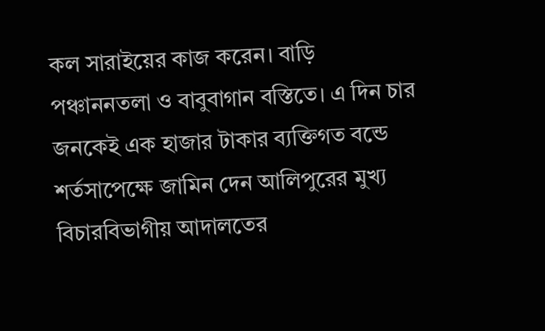কল সারাইয়ের কাজ করেন। বাড়ি পঞ্চাননতলা ও বাবুবাগান বস্তিতে। এ দিন চার জনকেই এক হাজার টাকার ব্যক্তিগত বন্ডে শর্তসাপেক্ষে জামিন দেন আলিপুরের মুখ্য বিচারবিভাগীয় আদালতের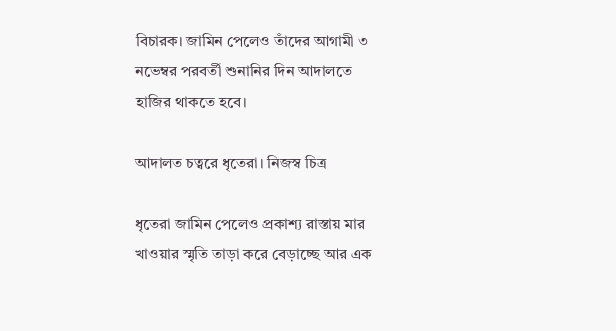বিচারক। জামিন পেলেও তাঁদের আগামী ৩ নভেম্বর পরবর্তী শুনানির দিন আদালতে হাজির থাকতে হবে।

আদালত চত্বরে ধৃতেরা। নিজস্ব চিত্র

ধৃতেরা জামিন পেলেও প্রকাশ্য রাস্তায় মার খাওয়ার স্মৃতি তাড়া করে বেড়াচ্ছে আর এক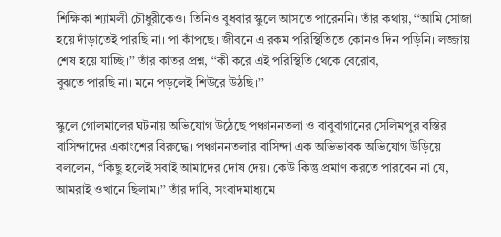শিক্ষিকা শ্যামলী চৌধুরীকেও। তিনিও বুধবার স্কুলে আসতে পারেননি। তাঁর কথায়, ‘‘আমি সোজা হয়ে দাঁড়াতেই পারছি না। পা কাঁপছে। জীবনে এ রকম পরিস্থিতিতে কোনও দিন পড়িনি। লজ্জায় শেষ হয়ে যাচ্ছি।’’ তাঁর কাতর প্রশ্ন, ‘‘কী করে এই পরিস্থিতি থেকে বেরোব,
বুঝতে পারছি না। মনে পড়লেই শিউরে উঠছি।’’

স্কুলে গোলমালের ঘটনায় অভিযোগ উঠেছে পঞ্চাননতলা ও বাবুবাগানের সেলিমপুর বস্তির বাসিন্দাদের একাংশের বিরুদ্ধে। পঞ্চাননতলার বাসিন্দা এক অভিভাবক অভিযোগ উড়িয়ে বললেন, ‘‘কিছু হলেই সবাই আমাদের দোষ দেয়। কেউ কিন্তু প্রমাণ করতে পারবেন না যে, আমরাই ওখানে ছিলাম।’’ তাঁর দাবি, সংবাদমাধ্যমে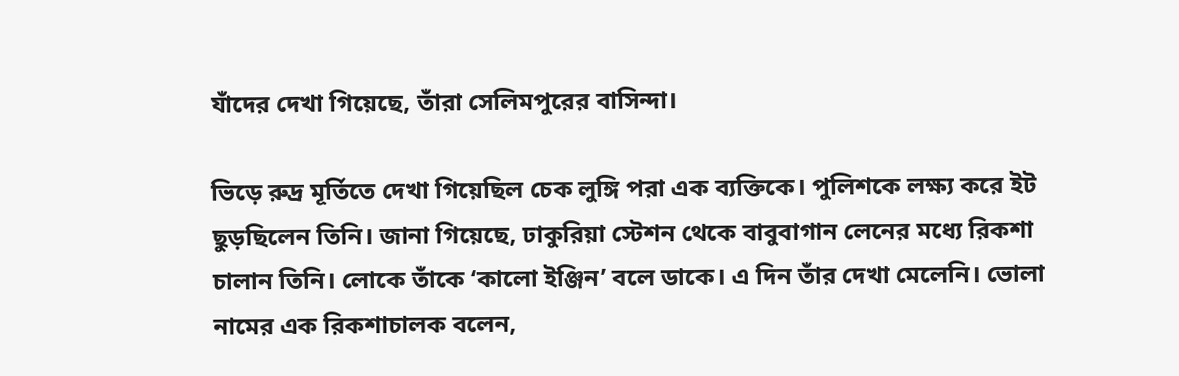যাঁদের দেখা গিয়েছে, তাঁরা সেলিমপুরের বাসিন্দা।

ভিড়ে রুদ্র মূর্তিতে দেখা গিয়েছিল চেক লুঙ্গি পরা এক ব্যক্তিকে। পুলিশকে লক্ষ্য করে ইট ছুড়ছিলেন তিনি। জানা গিয়েছে, ঢাকুরিয়া স্টেশন থেকে বাবুবাগান লেনের মধ্যে রিকশা চালান তিনি। লোকে তাঁকে ‘কালো ইঞ্জিন’ বলে ডাকে। এ দিন তাঁর দেখা মেলেনি। ভোলা নামের এক রিকশাচালক বলেন,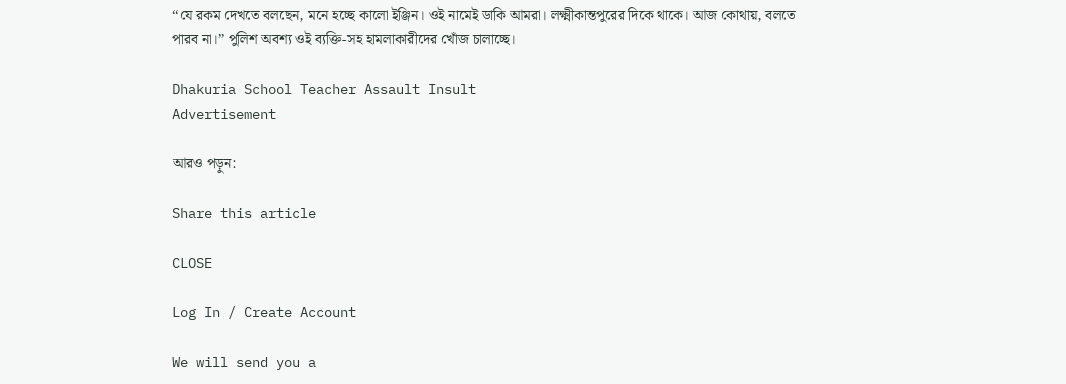‘‘যে রকম দেখতে বলছেন, মনে হচ্ছে কালো ইঞ্জিন। ওই নামেই ডাকি আমরা। লক্ষ্মীকান্তপুরের দিকে থাকে। আজ কোথায়, বলতে পারব না।’’ পুলিশ অবশ্য ওই ব্যক্তি-সহ হামলাকারীদের খোঁজ চালাচ্ছে।

Dhakuria School Teacher Assault Insult
Advertisement

আরও পড়ুন:

Share this article

CLOSE

Log In / Create Account

We will send you a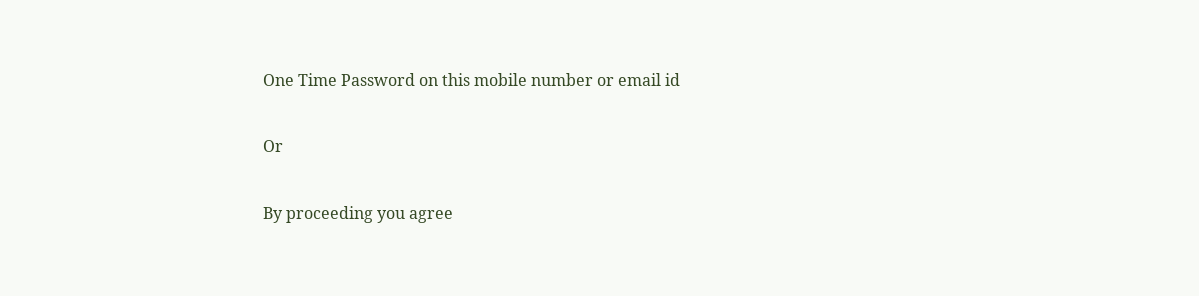One Time Password on this mobile number or email id

Or

By proceeding you agree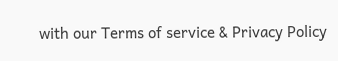with our Terms of service & Privacy Policy